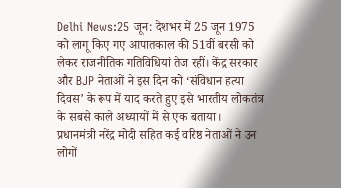Delhi News:25 जून: देशभर में 25 जून 1975 को लागू किए गए आपातकाल की 51वीं बरसी को लेकर राजनीतिक गतिविधियां तेज रहीं। केंद्र सरकार और BJP नेताओं ने इस दिन को ‘संविधान हत्या दिवस’ के रूप में याद करते हुए इसे भारतीय लोकतंत्र के सबसे काले अध्यायों में से एक बताया।
प्रधानमंत्री नरेंद्र मोदी सहित कई वरिष्ठ नेताओं ने उन लोगों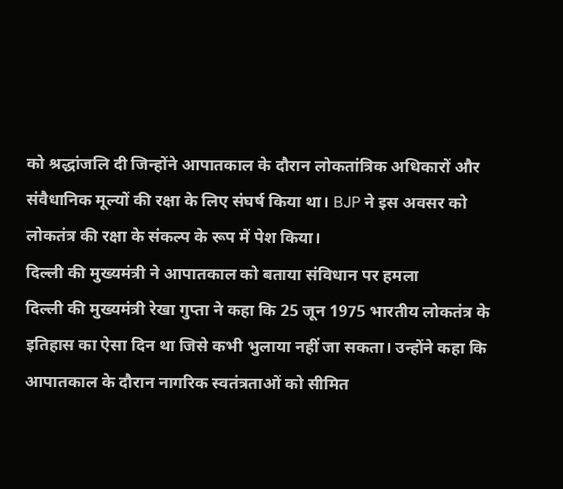को श्रद्धांजलि दी जिन्होंने आपातकाल के दौरान लोकतांत्रिक अधिकारों और संवैधानिक मूल्यों की रक्षा के लिए संघर्ष किया था। BJP ने इस अवसर को लोकतंत्र की रक्षा के संकल्प के रूप में पेश किया।
दिल्ली की मुख्यमंत्री ने आपातकाल को बताया संविधान पर हमला
दिल्ली की मुख्यमंत्री रेखा गुप्ता ने कहा कि 25 जून 1975 भारतीय लोकतंत्र के इतिहास का ऐसा दिन था जिसे कभी भुलाया नहीं जा सकता। उन्होंने कहा कि आपातकाल के दौरान नागरिक स्वतंत्रताओं को सीमित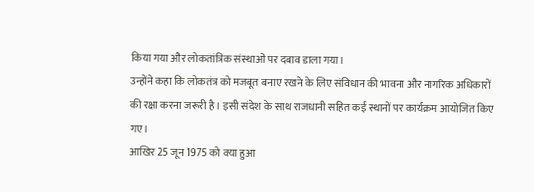किया गया और लोकतांत्रिक संस्थाओं पर दबाव डाला गया।
उन्होंने कहा कि लोकतंत्र को मजबूत बनाए रखने के लिए संविधान की भावना और नागरिक अधिकारों की रक्षा करना जरूरी है। इसी संदेश के साथ राजधानी सहित कई स्थानों पर कार्यक्रम आयोजित किए गए।
आखिर 25 जून 1975 को क्या हुआ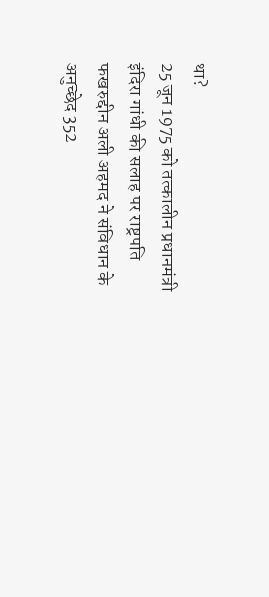था?
25 जून 1975 को तत्कालीन प्रधानमंत्री इंदिरा गांधी की सलाह पर राष्ट्रपति फखरुद्दीन अली अहमद ने संविधान के अनुच्छेद 352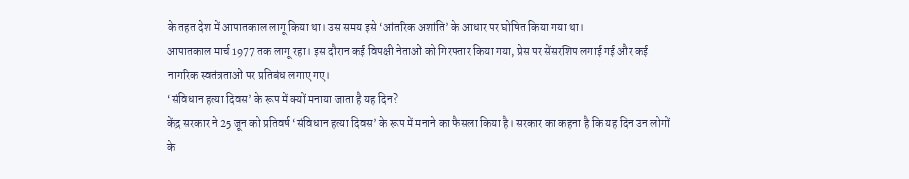के तहत देश में आपातकाल लागू किया था। उस समय इसे ‘आंतरिक अशांति’ के आधार पर घोषित किया गया था।
आपातकाल मार्च 1977 तक लागू रहा। इस दौरान कई विपक्षी नेताओं को गिरफ्तार किया गया, प्रेस पर सेंसरशिप लगाई गई और कई नागरिक स्वतंत्रताओं पर प्रतिबंध लगाए गए।
‘संविधान हत्या दिवस’ के रूप में क्यों मनाया जाता है यह दिन?
केंद्र सरकार ने 25 जून को प्रतिवर्ष ‘संविधान हत्या दिवस’ के रूप में मनाने का फैसला किया है। सरकार का कहना है कि यह दिन उन लोगों के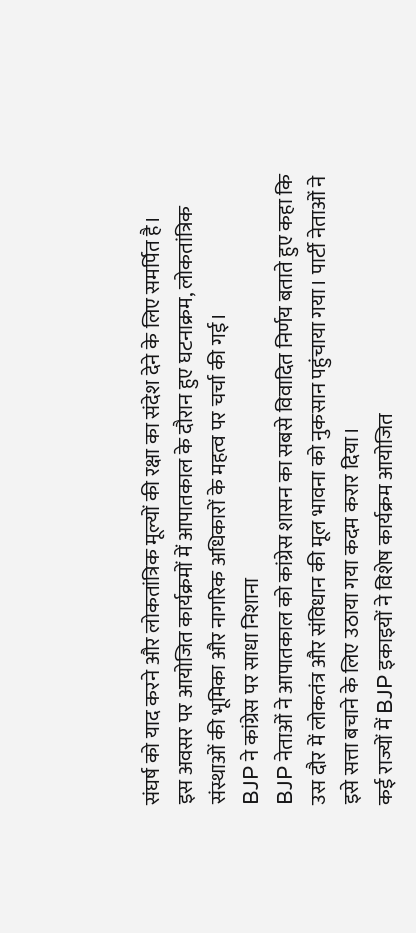संघर्ष को याद करने और लोकतांत्रिक मूल्यों की रक्षा का संदेश देने के लिए समर्पित है।
इस अवसर पर आयोजित कार्यक्रमों में आपातकाल के दौरान हुए घटनाक्रम, लोकतांत्रिक संस्थाओं की भूमिका और नागरिक अधिकारों के महत्व पर चर्चा की गई।
BJP ने कांग्रेस पर साधा निशाना
BJP नेताओं ने आपातकाल को कांग्रेस शासन का सबसे विवादित निर्णय बताते हुए कहा कि उस दौर में लोकतंत्र और संविधान की मूल भावना को नुकसान पहुंचाया गया। पार्टी नेताओं ने इसे सत्ता बचाने के लिए उठाया गया कदम करार दिया।
कई राज्यों में BJP इकाइयों ने विशेष कार्यक्रम आयोजित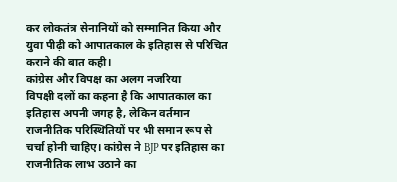कर लोकतंत्र सेनानियों को सम्मानित किया और युवा पीढ़ी को आपातकाल के इतिहास से परिचित कराने की बात कही।
कांग्रेस और विपक्ष का अलग नजरिया
विपक्षी दलों का कहना है कि आपातकाल का इतिहास अपनी जगह है, लेकिन वर्तमान राजनीतिक परिस्थितियों पर भी समान रूप से चर्चा होनी चाहिए। कांग्रेस ने BJP पर इतिहास का राजनीतिक लाभ उठाने का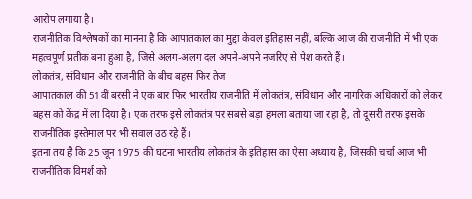आरोप लगाया है।
राजनीतिक विश्लेषकों का मानना है कि आपातकाल का मुद्दा केवल इतिहास नहीं, बल्कि आज की राजनीति में भी एक महत्वपूर्ण प्रतीक बना हुआ है, जिसे अलग-अलग दल अपने-अपने नजरिए से पेश करते हैं।
लोकतंत्र, संविधान और राजनीति के बीच बहस फिर तेज
आपातकाल की 51वीं बरसी ने एक बार फिर भारतीय राजनीति में लोकतंत्र, संविधान और नागरिक अधिकारों को लेकर बहस को केंद्र में ला दिया है। एक तरफ इसे लोकतंत्र पर सबसे बड़ा हमला बताया जा रहा है, तो दूसरी तरफ इसके राजनीतिक इस्तेमाल पर भी सवाल उठ रहे हैं।
इतना तय है कि 25 जून 1975 की घटना भारतीय लोकतंत्र के इतिहास का ऐसा अध्याय है, जिसकी चर्चा आज भी राजनीतिक विमर्श को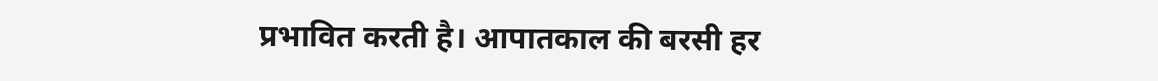प्रभावित करती है। आपातकाल की बरसी हर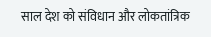साल देश को संविधान और लोकतांत्रिक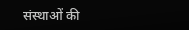संस्थाओं की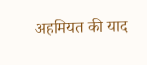अहमियत की याद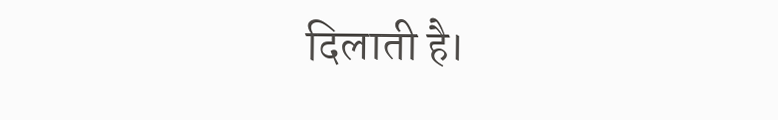दिलाती है।